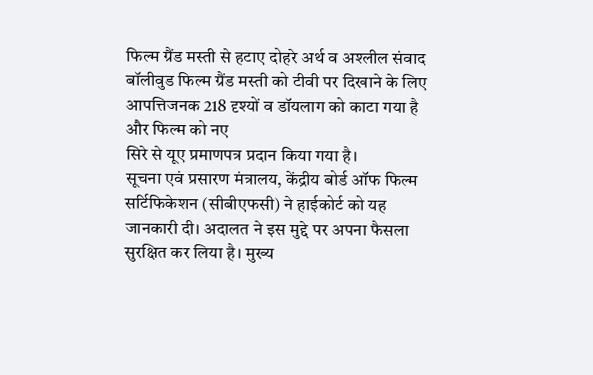फिल्म ग्रैंड मस्ती से हटाए दोहरे अर्थ व अश्लील संवाद
बॉलीवुड फिल्म ग्रैंड मस्ती को टीवी पर दिखाने के लिए आपत्तिजनक 218 दृश्यों व डॉयलाग को काटा गया है और फिल्म को नए
सिरे से यूए प्रमाणपत्र प्रदान किया गया है।
सूचना एवं प्रसारण मंत्रालय, केंद्रीय बोर्ड ऑफ फिल्म सर्टिफिकेशन (सीबीएफसी) ने हाईकोर्ट को यह जानकारी दी। अदालत ने इस मुद्दे पर अपना फैसला सुरक्षित कर लिया है। मुख्य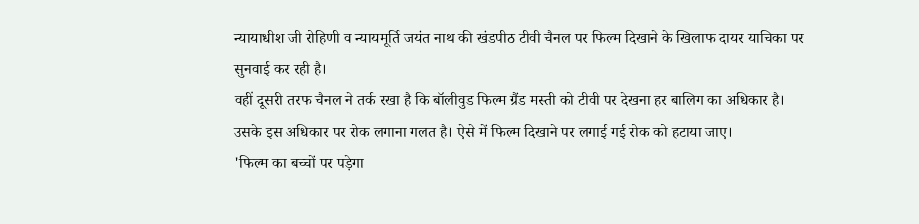न्यायाधीश जी रोहिणी व न्यायमूर्ति जयंत नाथ की खंडपीठ टीवी चैनल पर फिल्म दिखाने के खिलाफ दायर याचिका पर सुनवाई कर रही है।
वहीं दूसरी तरफ चैनल ने तर्क रखा है कि बॉलीवुड फिल्म ग्रैंड मस्ती को टीवी पर देखना हर बालिग का अधिकार है। उसके इस अधिकार पर रोक लगाना गलत है। ऐसे में फिल्म दिखाने पर लगाई गई रोक को हटाया जाए।
'फिल्म का बच्चों पर पड़ेगा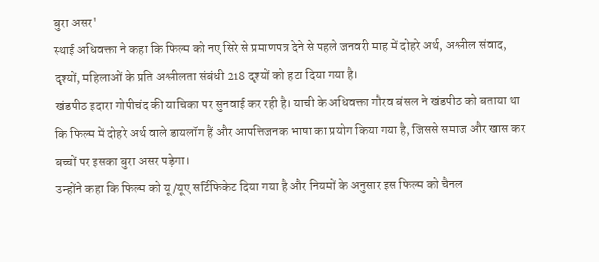बुरा असर'
स्थाई अधिवक्ता ने कहा कि फिल्म को नए सिरे से प्रमाणपत्र देने से पहले जनवरी माह में दोहरे अर्थ, अश्लील संवाद, दृश्यों, महिलाओं के प्रति अश्लीलता संबंधी 218 दृश्यों को हटा दिया गया है।
खंडपीठ इदारा गोपीचंद की याचिका पर सुनवाई कर रही है। याची के अधिवक्ता गौरव बंसल ने खंडपीठ को बताया था कि फिल्म में दोहरे अर्थ वाले डायलॉग हैं और आपत्तिजनक भाषा का प्रयोग किया गया है, जिससे समाज और खास कर बच्चों पर इसका बुरा असर पड़ेगा।
उन्होंने कहा कि फिल्म को यू/यूए सर्टिफिकेट दिया गया है और नियमों के अनुसार इस फिल्म को चैनल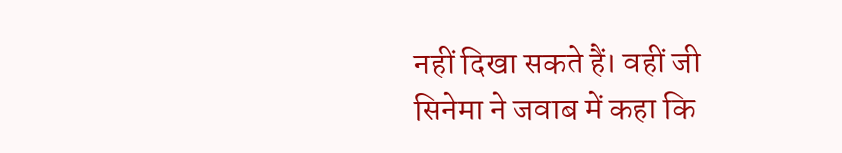नहीं दिखा सकते हैं। वहीं जी सिनेमा ने जवाब में कहा कि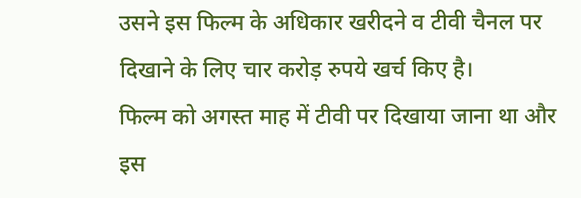उसने इस फिल्म के अधिकार खरीदने व टीवी चैनल पर दिखाने के लिए चार करोड़ रुपये खर्च किए है।
फिल्म को अगस्त माह में टीवी पर दिखाया जाना था और इस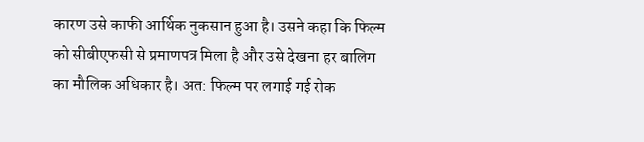कारण उसे काफी आर्थिक नुकसान हुआ है। उसने कहा कि फिल्म को सीबीएफसी से प्रमाणपत्र मिला है और उसे देखना हर बालिग का मौलिक अधिकार है। अत: फिल्म पर लगाई गई रोक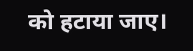को हटाया जाए।